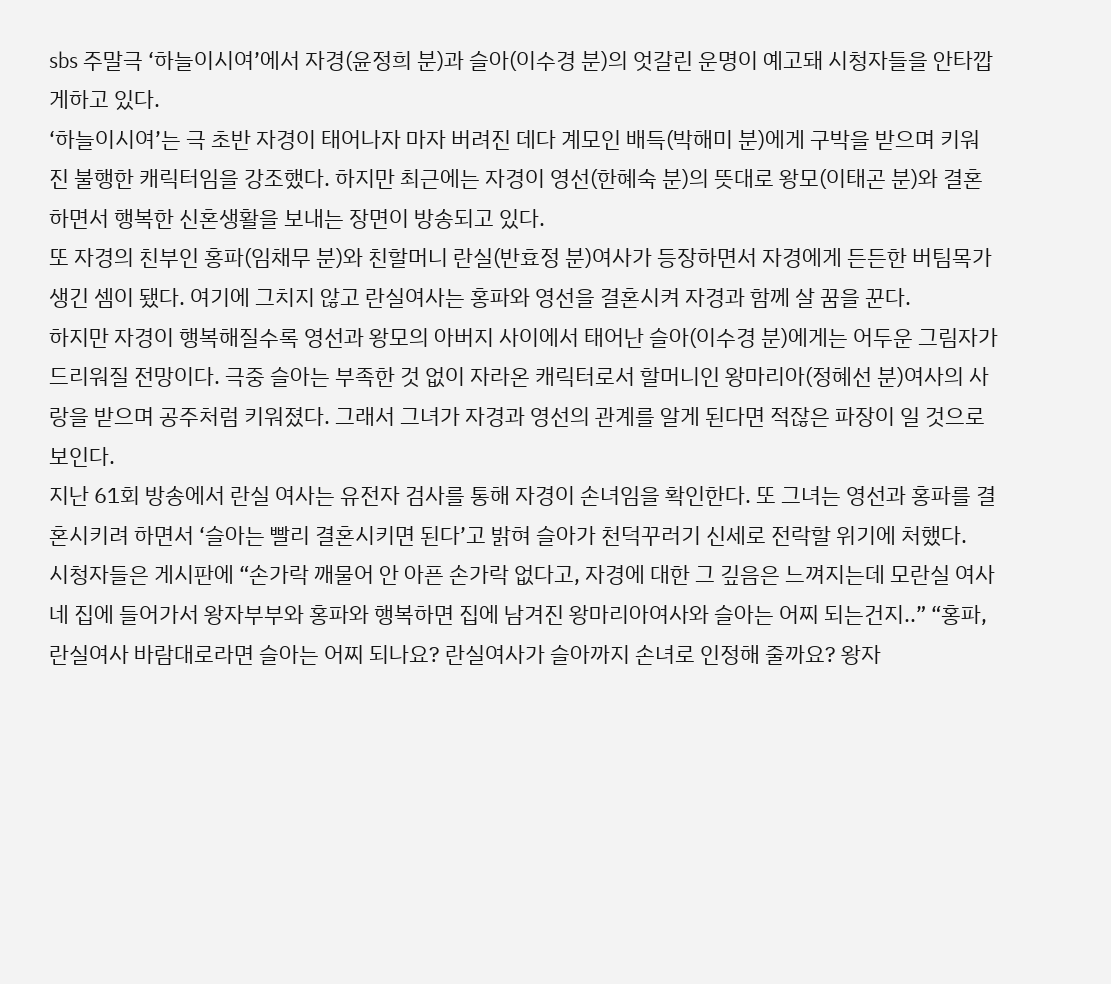sbs 주말극 ‘하늘이시여’에서 자경(윤정희 분)과 슬아(이수경 분)의 엇갈린 운명이 예고돼 시청자들을 안타깝게하고 있다.
‘하늘이시여’는 극 초반 자경이 태어나자 마자 버려진 데다 계모인 배득(박해미 분)에게 구박을 받으며 키워진 불행한 캐릭터임을 강조했다. 하지만 최근에는 자경이 영선(한혜숙 분)의 뜻대로 왕모(이태곤 분)와 결혼하면서 행복한 신혼생활을 보내는 장면이 방송되고 있다.
또 자경의 친부인 홍파(임채무 분)와 친할머니 란실(반효정 분)여사가 등장하면서 자경에게 든든한 버팀목가 생긴 셈이 됐다. 여기에 그치지 않고 란실여사는 홍파와 영선을 결혼시켜 자경과 함께 살 꿈을 꾼다.
하지만 자경이 행복해질수록 영선과 왕모의 아버지 사이에서 태어난 슬아(이수경 분)에게는 어두운 그림자가 드리워질 전망이다. 극중 슬아는 부족한 것 없이 자라온 캐릭터로서 할머니인 왕마리아(정혜선 분)여사의 사랑을 받으며 공주처럼 키워졌다. 그래서 그녀가 자경과 영선의 관계를 알게 된다면 적잖은 파장이 일 것으로 보인다.
지난 61회 방송에서 란실 여사는 유전자 검사를 통해 자경이 손녀임을 확인한다. 또 그녀는 영선과 홍파를 결혼시키려 하면서 ‘슬아는 빨리 결혼시키면 된다’고 밝혀 슬아가 천덕꾸러기 신세로 전락할 위기에 처했다.
시청자들은 게시판에 “손가락 깨물어 안 아픈 손가락 없다고, 자경에 대한 그 깊음은 느껴지는데 모란실 여사네 집에 들어가서 왕자부부와 홍파와 행복하면 집에 남겨진 왕마리아여사와 슬아는 어찌 되는건지..” “홍파, 란실여사 바람대로라면 슬아는 어찌 되나요? 란실여사가 슬아까지 손녀로 인정해 줄까요? 왕자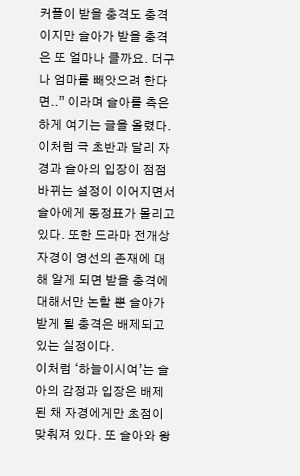커플이 받을 충격도 충격이지만 슬아가 받을 충격은 또 얼마나 클까요. 더구나 엄마를 빼앗으려 한다면..” 이라며 슬아를 측은하게 여기는 글을 올렸다.
이처럼 극 초반과 달리 자경과 슬아의 입장이 점점 바뀌는 설정이 이어지면서 슬아에게 동정표가 몰리고 있다. 또한 드라마 전개상 자경이 영선의 존재에 대해 알게 되면 받을 충격에 대해서만 논할 뿐 슬아가 받게 될 충격은 배제되고 있는 실정이다.
이처럼 ‘하늘이시여’는 슬아의 감정과 입장은 배제된 채 자경에게만 초점이 맞춰져 있다. 또 슬아와 왕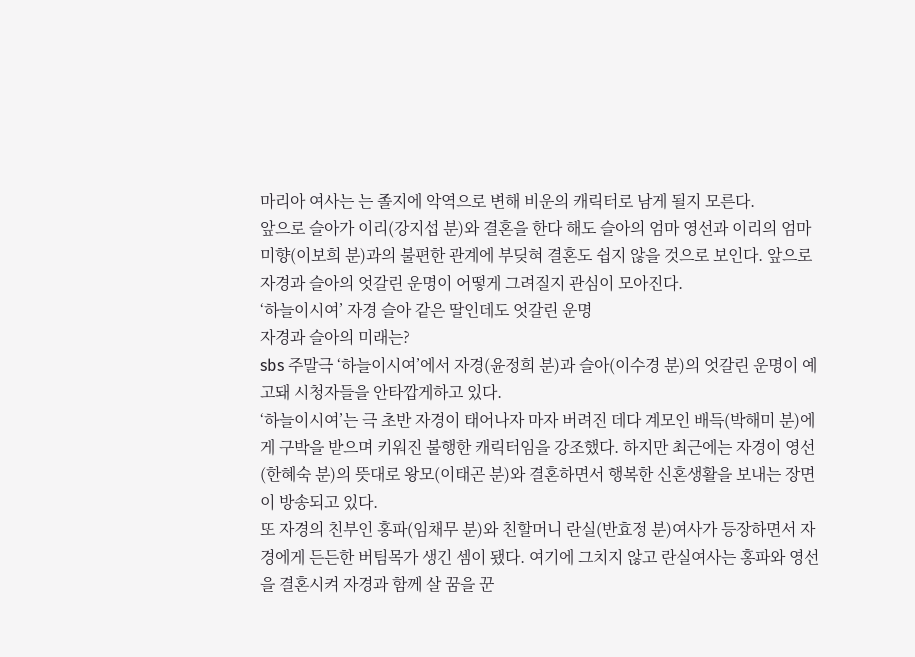마리아 여사는 는 졸지에 악역으로 변해 비운의 캐릭터로 남게 될지 모른다.
앞으로 슬아가 이리(강지섭 분)와 결혼을 한다 해도 슬아의 엄마 영선과 이리의 엄마 미향(이보희 분)과의 불편한 관계에 부딪혀 결혼도 쉽지 않을 것으로 보인다. 앞으로 자경과 슬아의 엇갈린 운명이 어떻게 그려질지 관심이 모아진다.
‘하늘이시여’ 자경 슬아 같은 딸인데도 엇갈린 운명
자경과 슬아의 미래는?
sbs 주말극 ‘하늘이시여’에서 자경(윤정희 분)과 슬아(이수경 분)의 엇갈린 운명이 예고돼 시청자들을 안타깝게하고 있다.
‘하늘이시여’는 극 초반 자경이 태어나자 마자 버려진 데다 계모인 배득(박해미 분)에게 구박을 받으며 키워진 불행한 캐릭터임을 강조했다. 하지만 최근에는 자경이 영선(한혜숙 분)의 뜻대로 왕모(이태곤 분)와 결혼하면서 행복한 신혼생활을 보내는 장면이 방송되고 있다.
또 자경의 친부인 홍파(임채무 분)와 친할머니 란실(반효정 분)여사가 등장하면서 자경에게 든든한 버팀목가 생긴 셈이 됐다. 여기에 그치지 않고 란실여사는 홍파와 영선을 결혼시켜 자경과 함께 살 꿈을 꾼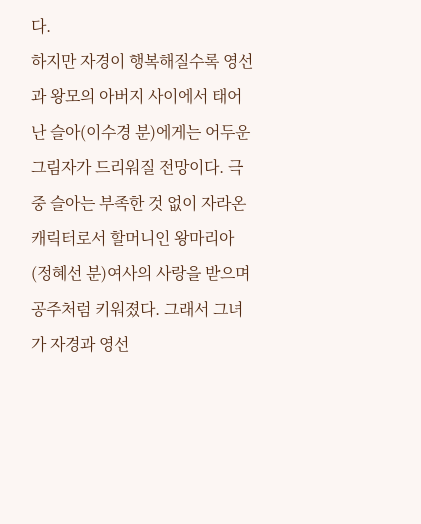다.
하지만 자경이 행복해질수록 영선과 왕모의 아버지 사이에서 태어난 슬아(이수경 분)에게는 어두운 그림자가 드리워질 전망이다. 극중 슬아는 부족한 것 없이 자라온 캐릭터로서 할머니인 왕마리아(정혜선 분)여사의 사랑을 받으며 공주처럼 키워졌다. 그래서 그녀가 자경과 영선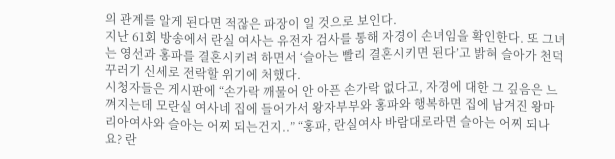의 관계를 알게 된다면 적잖은 파장이 일 것으로 보인다.
지난 61회 방송에서 란실 여사는 유전자 검사를 통해 자경이 손녀임을 확인한다. 또 그녀는 영선과 홍파를 결혼시키려 하면서 ‘슬아는 빨리 결혼시키면 된다’고 밝혀 슬아가 천덕꾸러기 신세로 전락할 위기에 처했다.
시청자들은 게시판에 “손가락 깨물어 안 아픈 손가락 없다고, 자경에 대한 그 깊음은 느껴지는데 모란실 여사네 집에 들어가서 왕자부부와 홍파와 행복하면 집에 남겨진 왕마리아여사와 슬아는 어찌 되는건지..” “홍파, 란실여사 바람대로라면 슬아는 어찌 되나요? 란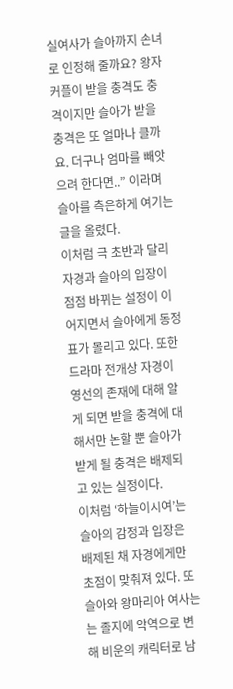실여사가 슬아까지 손녀로 인정해 줄까요? 왕자커플이 받을 충격도 충격이지만 슬아가 받을 충격은 또 얼마나 클까요. 더구나 엄마를 빼앗으려 한다면..” 이라며 슬아를 측은하게 여기는 글을 올렸다.
이처럼 극 초반과 달리 자경과 슬아의 입장이 점점 바뀌는 설정이 이어지면서 슬아에게 동정표가 몰리고 있다. 또한 드라마 전개상 자경이 영선의 존재에 대해 알게 되면 받을 충격에 대해서만 논할 뿐 슬아가 받게 될 충격은 배제되고 있는 실정이다.
이처럼 ‘하늘이시여’는 슬아의 감정과 입장은 배제된 채 자경에게만 초점이 맞춰져 있다. 또 슬아와 왕마리아 여사는 는 졸지에 악역으로 변해 비운의 캐릭터로 남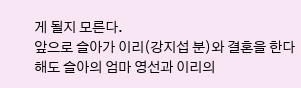게 될지 모른다.
앞으로 슬아가 이리(강지섭 분)와 결혼을 한다 해도 슬아의 엄마 영선과 이리의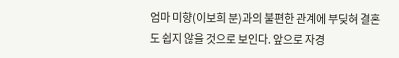엄마 미향(이보희 분)과의 불편한 관계에 부딪혀 결혼도 쉽지 않을 것으로 보인다. 앞으로 자경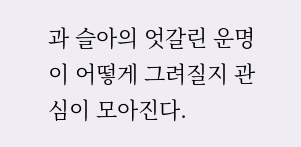과 슬아의 엇갈린 운명이 어떻게 그려질지 관심이 모아진다.